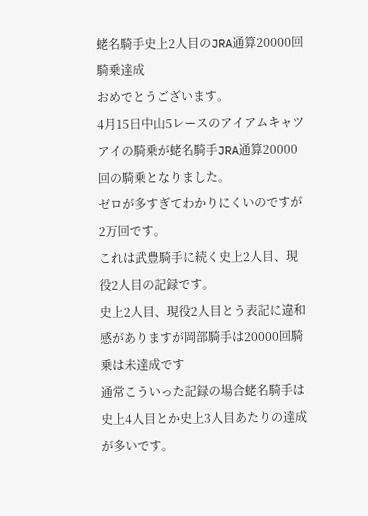蛯名騎手史上2人目のJRA通算20000回騎乗達成
おめでとうございます。
4月15日中山5レースのアイアムキャツアイの騎乗が蛯名騎手JRA通算20000回の騎乗となりました。
ゼロが多すぎてわかりにくいのですが2万回です。
これは武豊騎手に続く史上2人目、現役2人目の記録です。
史上2人目、現役2人目とう表記に違和感がありますが岡部騎手は20000回騎乗は未達成です
通常こういった記録の場合蛯名騎手は史上4人目とか史上3人目あたりの達成が多いです。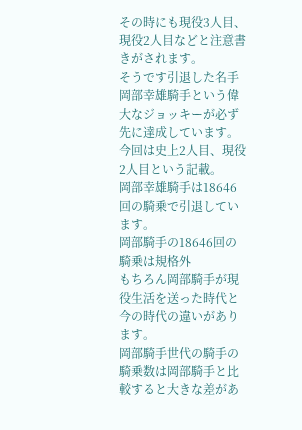その時にも現役3人目、現役2人目などと注意書きがされます。
そうです引退した名手岡部幸雄騎手という偉大なジョッキーが必ず先に達成しています。
今回は史上2人目、現役2人目という記載。
岡部幸雄騎手は18646回の騎乗で引退しています。
岡部騎手の18646回の騎乗は規格外
もちろん岡部騎手が現役生活を送った時代と今の時代の違いがあります。
岡部騎手世代の騎手の騎乗数は岡部騎手と比較すると大きな差があ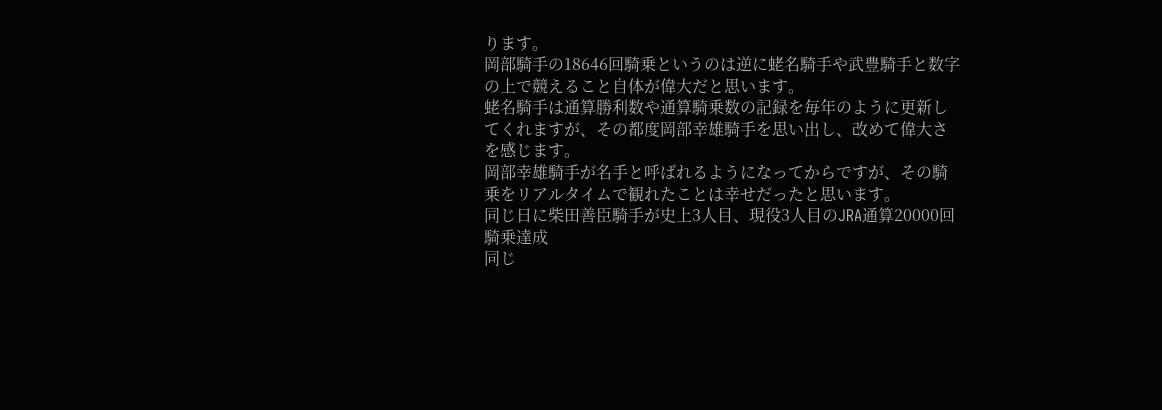ります。
岡部騎手の18646回騎乗というのは逆に蛯名騎手や武豊騎手と数字の上で競えること自体が偉大だと思います。
蛯名騎手は通算勝利数や通算騎乗数の記録を毎年のように更新してくれますが、その都度岡部幸雄騎手を思い出し、改めて偉大さを感じます。
岡部幸雄騎手が名手と呼ばれるようになってからですが、その騎乗をリアルタイムで観れたことは幸せだったと思います。
同じ日に柴田善臣騎手が史上3人目、現役3人目のJRA通算20000回騎乗達成
同じ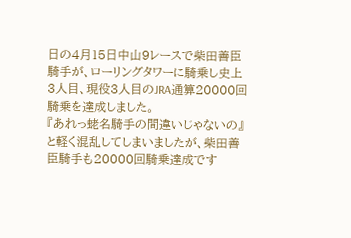日の4月15日中山9レースで柴田善臣騎手が、ローリングタワーに騎乗し史上3人目、現役3人目のJRA通算20000回騎乗を達成しました。
『あれっ蛯名騎手の間違いじゃないの』
と軽く混乱してしまいましたが、柴田善臣騎手も20000回騎乗達成です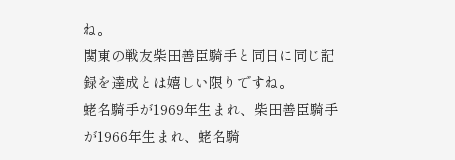ね。
関東の戦友柴田善臣騎手と同日に同じ記録を達成とは嬉しい限りですね。
蛯名騎手が1969年生まれ、柴田善臣騎手が1966年生まれ、蛯名騎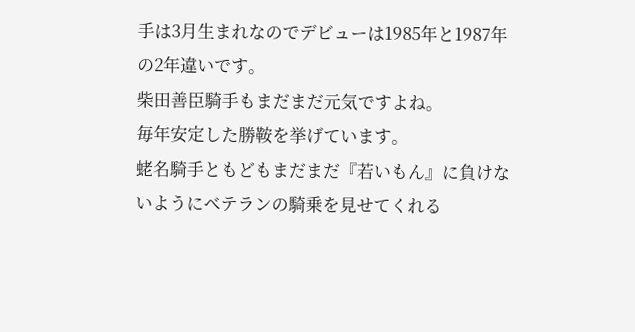手は3月生まれなのでデビューは1985年と1987年の2年違いです。
柴田善臣騎手もまだまだ元気ですよね。
毎年安定した勝鞍を挙げています。
蛯名騎手ともどもまだまだ『若いもん』に負けないようにベテランの騎乗を見せてくれる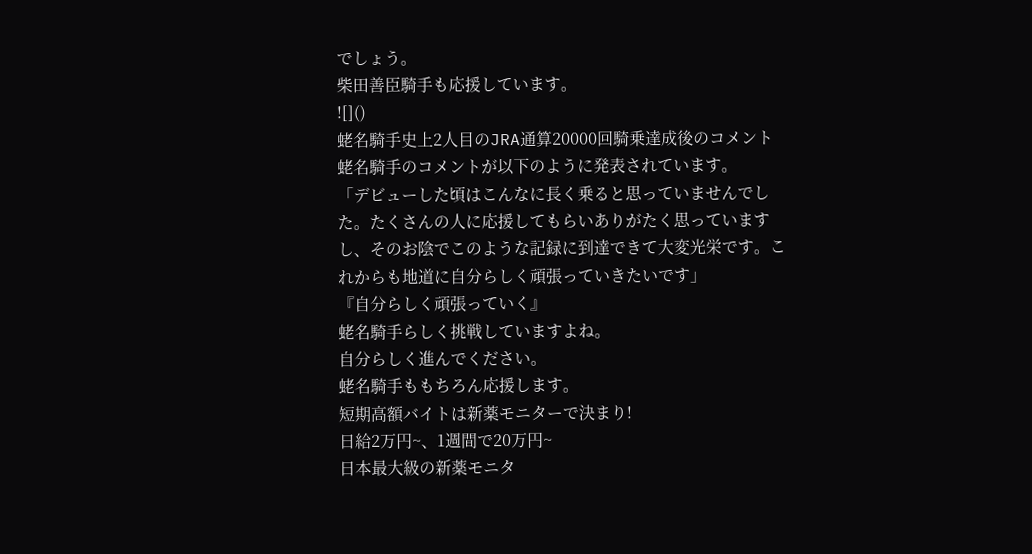でしょう。
柴田善臣騎手も応援しています。
![]()
蛯名騎手史上2人目のJRA通算20000回騎乗達成後のコメント
蛯名騎手のコメントが以下のように発表されています。
「デビューした頃はこんなに長く乗ると思っていませんでした。たくさんの人に応援してもらいありがたく思っていますし、そのお陰でこのような記録に到達できて大変光栄です。これからも地道に自分らしく頑張っていきたいです」
『自分らしく頑張っていく』
蛯名騎手らしく挑戦していますよね。
自分らしく進んでください。
蛯名騎手ももちろん応援します。
短期高額バイトは新薬モニターで決まり!
日給2万円~、1週間で20万円~
日本最大級の新薬モニタ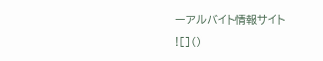ーアルバイト情報サイト
![]()